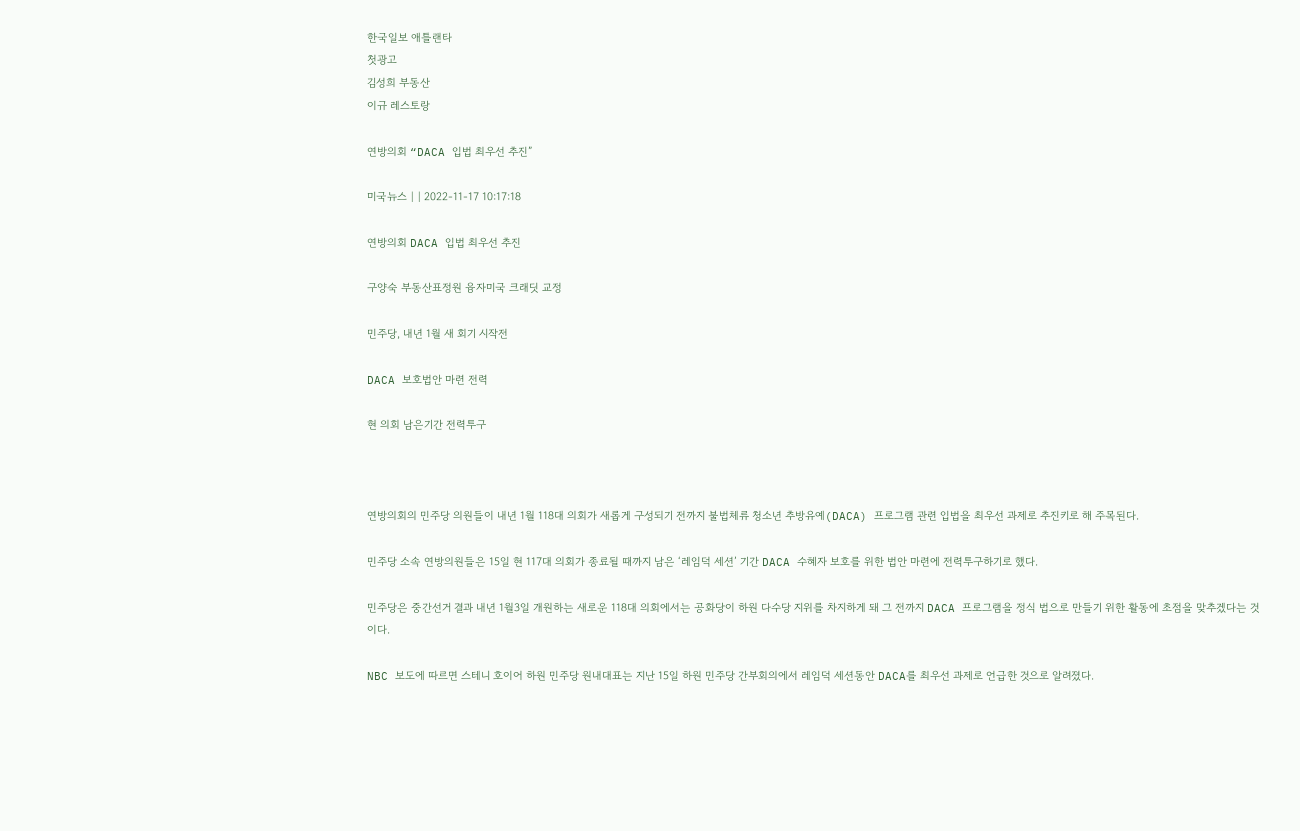한국일보 애틀랜타
첫광고
김성희 부동산
이규 레스토랑

연방의회 “DACA 입법 최우선 추진”

미국뉴스 | | 2022-11-17 10:17:18

연방의회 DACA 입법 최우선 추진

구양숙 부동산표정원 융자미국 크래딧 교정

민주당, 내년 1월 새 회기 시작전

DACA 보호법안 마련 전력

현 의회 남은기간 전력투구



연방의회의 민주당 의원들이 내년 1월 118대 의회가 새롭게 구성되기 전까지 불법체류 청소년 추방유예(DACA) 프로그램 관련 입법을 최우선 과제로 추진키로 해 주목된다.

민주당 소속 연방의원들은 15일 현 117대 의회가 종료될 때까지 남은 ‘레임덕 세션’ 기간 DACA 수혜자 보호를 위한 법안 마련에 전력투구하기로 했다.

민주당은 중간선거 결과 내년 1월3일 개원하는 새로운 118대 의회에서는 공화당이 하원 다수당 지위를 차지하게 돼 그 전까지 DACA 프로그램을 정식 법으로 만들기 위한 활동에 초점을 맞추겠다는 것이다.

NBC 보도에 따르면 스테니 호이어 하원 민주당 원내대표는 지난 15일 하원 민주당 간부회의에서 레임덕 세션동안 DACA를 최우선 과제로 언급한 것으로 알려졌다.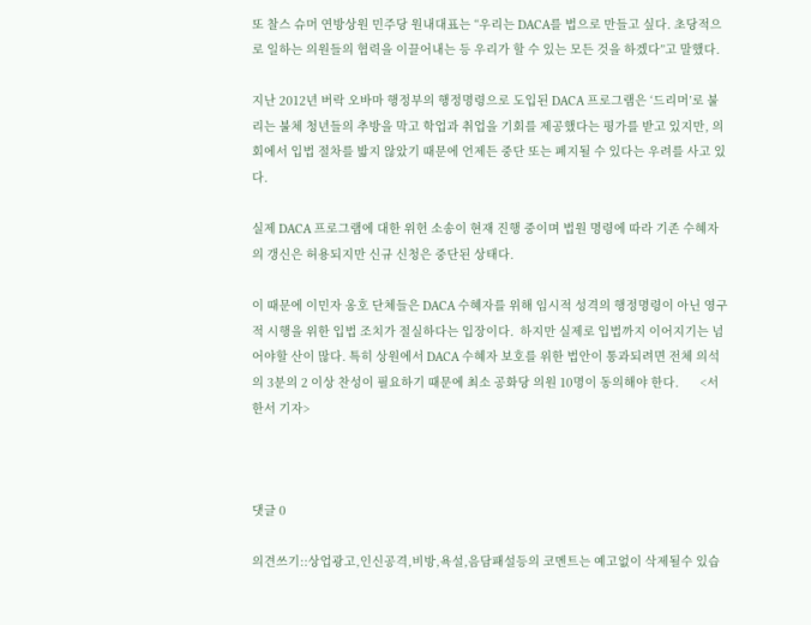또 찰스 슈머 연방상원 민주당 원내대표는 “우리는 DACA를 법으로 만들고 싶다. 초당적으로 일하는 의원들의 협력을 이끌어내는 등 우리가 할 수 있는 모든 것을 하겠다”고 말했다.

지난 2012년 버락 오바마 행정부의 행정명령으로 도입된 DACA 프로그램은 ‘드리머’로 불리는 불체 청년들의 추방을 막고 학업과 취업을 기회를 제공했다는 평가를 받고 있지만, 의회에서 입법 절차를 밟지 않았기 때문에 언제든 중단 또는 폐지될 수 있다는 우려를 사고 있다.

실제 DACA 프로그램에 대한 위헌 소송이 현재 진행 중이며 법원 명령에 따라 기존 수혜자의 갱신은 허용되지만 신규 신청은 중단된 상태다.

이 때문에 이민자 옹호 단체들은 DACA 수혜자를 위해 임시적 성격의 행정명령이 아닌 영구적 시행을 위한 입법 조치가 절실하다는 입장이다.  하지만 실제로 입법까지 이어지기는 넘어야할 산이 많다. 특히 상원에서 DACA 수혜자 보호를 위한 법안이 통과되려면 전체 의석의 3분의 2 이상 찬성이 필요하기 때문에 최소 공화당 의원 10명이 동의해야 한다.       <서한서 기자>



댓글 0

의견쓰기::상업광고,인신공격,비방,욕설,음담패설등의 코멘트는 예고없이 삭제될수 있습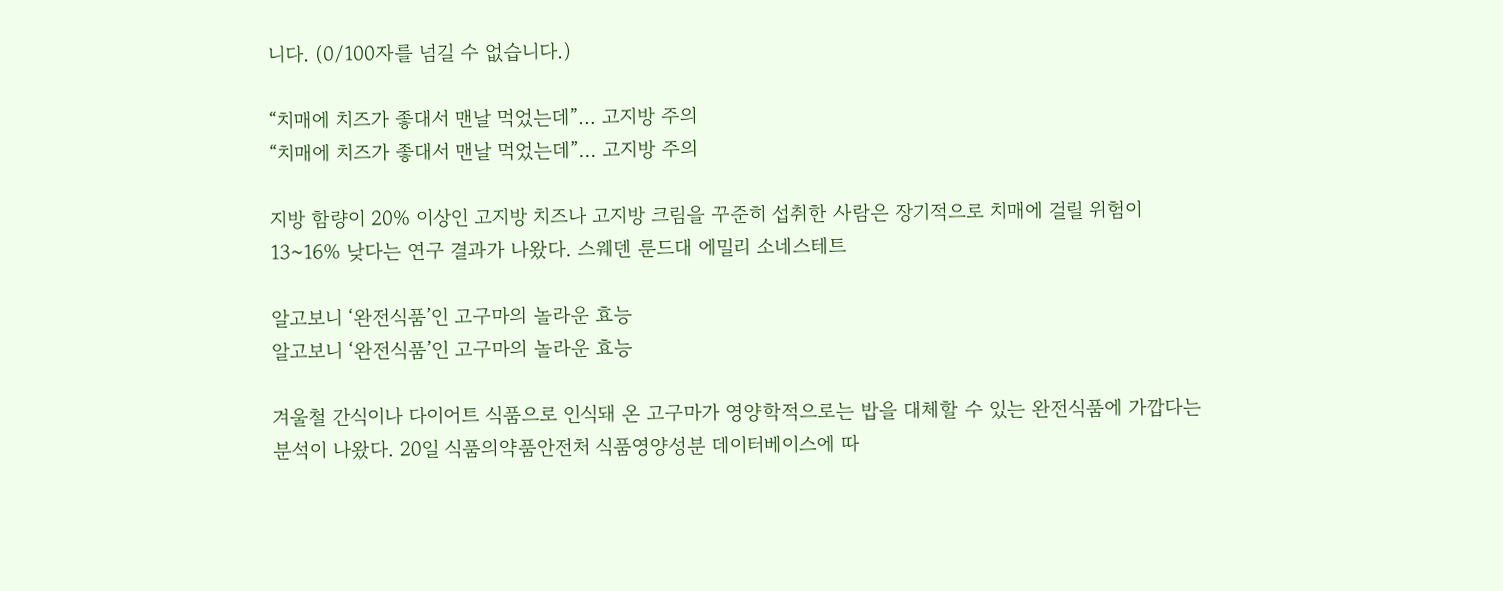니다. (0/100자를 넘길 수 없습니다.)

“치매에 치즈가 좋대서 맨날 먹었는데”… 고지방 주의
“치매에 치즈가 좋대서 맨날 먹었는데”… 고지방 주의

지방 함량이 20% 이상인 고지방 치즈나 고지방 크림을 꾸준히 섭취한 사람은 장기적으로 치매에 걸릴 위험이 13~16% 낮다는 연구 결과가 나왔다. 스웨덴 룬드대 에밀리 소네스테트

알고보니 ‘완전식품’인 고구마의 놀라운 효능
알고보니 ‘완전식품’인 고구마의 놀라운 효능

겨울철 간식이나 다이어트 식품으로 인식돼 온 고구마가 영양학적으로는 밥을 대체할 수 있는 완전식품에 가깝다는 분석이 나왔다. 20일 식품의약품안전처 식품영양성분 데이터베이스에 따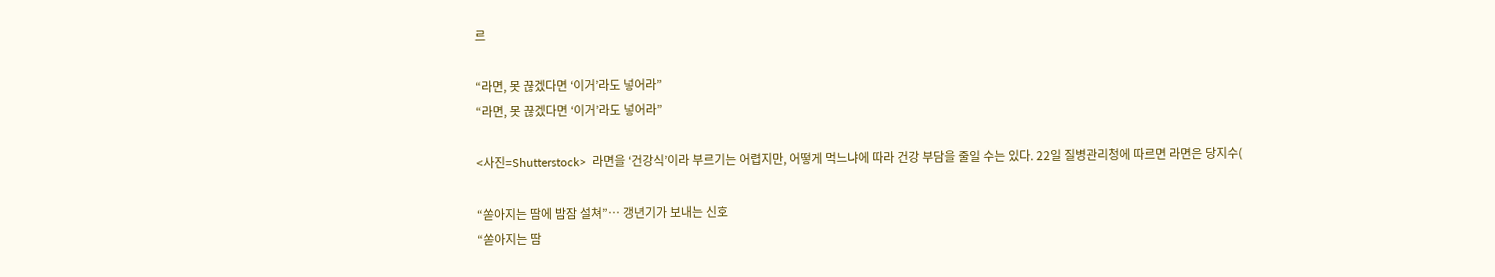르

“라면, 못 끊겠다면 ‘이거’라도 넣어라”
“라면, 못 끊겠다면 ‘이거’라도 넣어라”

<사진=Shutterstock>  라면을 ‘건강식’이라 부르기는 어렵지만, 어떻게 먹느냐에 따라 건강 부담을 줄일 수는 있다. 22일 질병관리청에 따르면 라면은 당지수(

“쏟아지는 땀에 밤잠 설쳐”… 갱년기가 보내는 신호
“쏟아지는 땀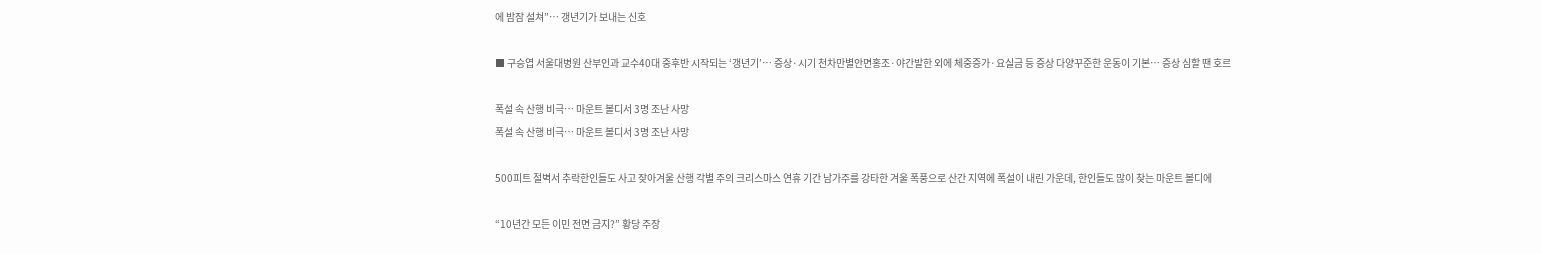에 밤잠 설쳐”… 갱년기가 보내는 신호

■ 구승엽 서울대병원 산부인과 교수40대 중후반 시작되는 ‘갱년기’… 증상·시기 천차만별안면홍조·야간발한 외에 체중증가·요실금 등 증상 다양꾸준한 운동이 기본… 증상 심할 땐 호르

폭설 속 산행 비극… 마운트 볼디서 3명 조난 사망
폭설 속 산행 비극… 마운트 볼디서 3명 조난 사망

500피트 절벽서 추락한인들도 사고 잦아겨울 산행 각별 주의 크리스마스 연휴 기간 남가주를 강타한 겨울 폭풍으로 산간 지역에 폭설이 내린 가운데, 한인들도 많이 찾는 마운트 볼디에

“10년간 모든 이민 전면 금지?” 황당 주장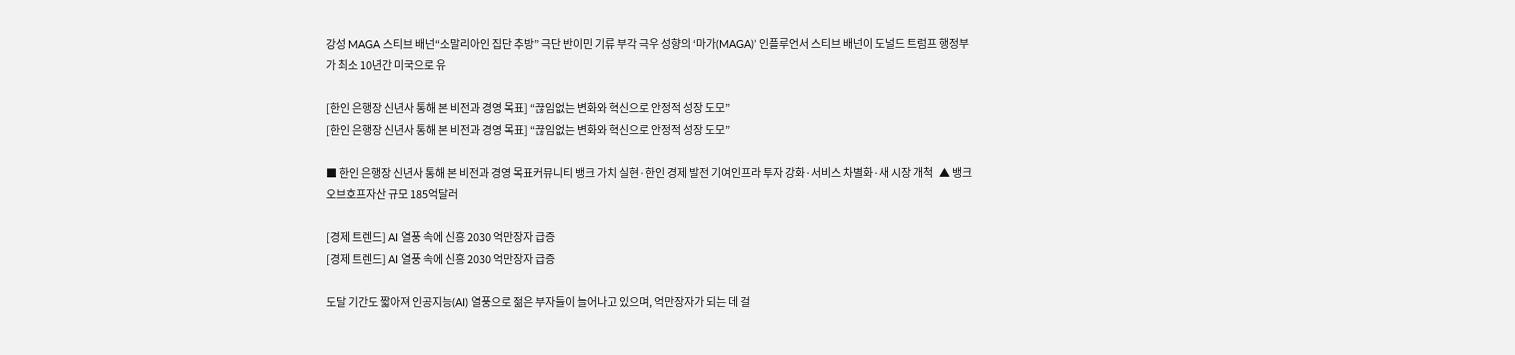강성 MAGA 스티브 배넌“소말리아인 집단 추방” 극단 반이민 기류 부각 극우 성향의 ‘마가(MAGA)’ 인플루언서 스티브 배넌이 도널드 트럼프 행정부가 최소 10년간 미국으로 유

[한인 은행장 신년사 통해 본 비전과 경영 목표] “끊임없는 변화와 혁신으로 안정적 성장 도모”
[한인 은행장 신년사 통해 본 비전과 경영 목표] “끊임없는 변화와 혁신으로 안정적 성장 도모”

■ 한인 은행장 신년사 통해 본 비전과 경영 목표커뮤니티 뱅크 가치 실현·한인 경제 발전 기여인프라 투자 강화·서비스 차별화·새 시장 개척   ▲ 뱅크오브호프자산 규모 185억달러

[경제 트렌드] AI 열풍 속에 신흥 2030 억만장자 급증
[경제 트렌드] AI 열풍 속에 신흥 2030 억만장자 급증

도달 기간도 짧아져 인공지능(AI) 열풍으로 젊은 부자들이 늘어나고 있으며, 억만장자가 되는 데 걸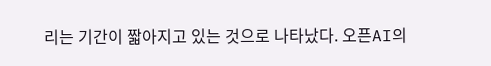리는 기간이 짧아지고 있는 것으로 나타났다. 오픈AI의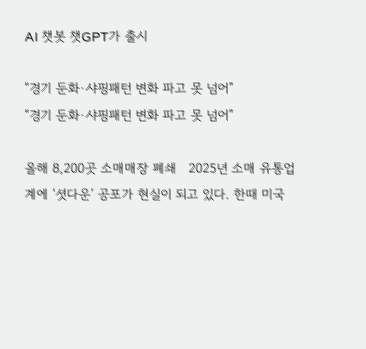AI 챗봇 챗GPT가 출시

“경기 둔화·샤핑패턴 변화 파고 못 넘어”
“경기 둔화·샤핑패턴 변화 파고 못 넘어”

올해 8,200곳 소매매장 폐쇄   2025년 소매 유통업계에 ‘셧다운’ 공포가 현실이 되고 있다. 한때 미국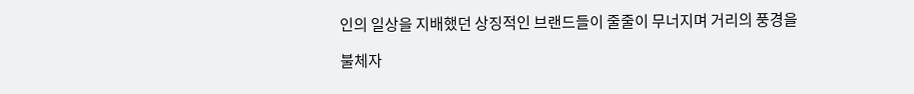인의 일상을 지배했던 상징적인 브랜드들이 줄줄이 무너지며 거리의 풍경을

불체자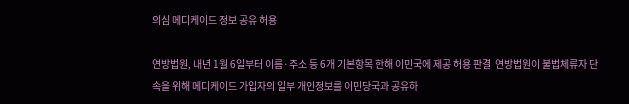의심 메디케이드 정보 공유 허용

연방법원, 내년 1월 6일부터 이름·주소 등 6개 기본항목 한해 이민국에 제공 허용 판결  연방법원이 불법체류자 단속을 위해 메디케이드 가입자의 일부 개인정보를 이민당국과 공유하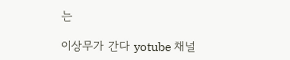는

이상무가 간다 yotube 채널